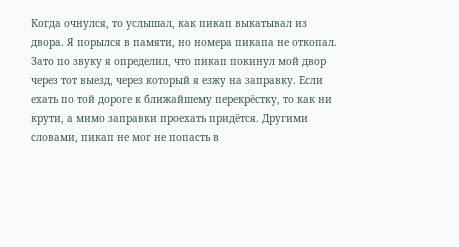Когда очнулся, то услышал, как пикап выкатывал из двора. Я порылся в памяти, но номера пикапа не откопал. Зато по звуку я определил, что пикап покинул мой двор через тот выезд, через который я езжу на заправку. Если ехать по той дороге к ближайшему перекрёстку, то как ни крути, а мимо заправки проехать придётся. Другими словами, пикап не мог не попасть в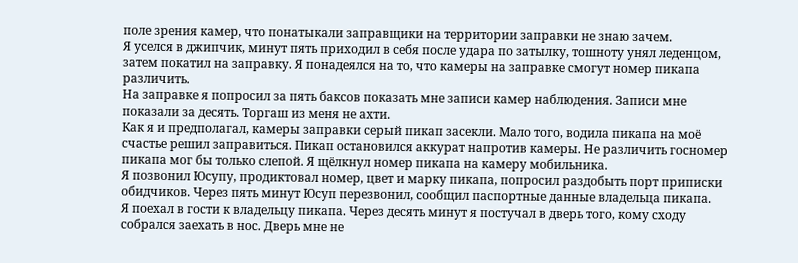поле зрения камер, что понатыкали заправщики на территории заправки не знаю зачем.
Я уселся в джипчик, минут пять приходил в себя после удара по затылку, тошноту унял леденцом, затем покатил на заправку. Я понадеялся на то, что камеры на заправке смогут номер пикапа различить.
На заправке я попросил за пять баксов показать мне записи камер наблюдения. Записи мне показали за десять. Торгаш из меня не ахти.
Как я и предполагал, камеры заправки серый пикап засекли. Мало того, водила пикапа на моё счастье решил заправиться. Пикап остановился аккурат напротив камеры. Не различить госномер пикапа мог бы только слепой. Я щёлкнул номер пикапа на камеру мобильника.
Я позвонил Юсупу, продиктовал номер, цвет и марку пикапа, попросил раздобыть порт приписки обидчиков. Через пять минут Юсуп перезвонил, сообщил паспортные данные владельца пикапа.
Я поехал в гости к владельцу пикапа. Через десять минут я постучал в дверь того, кому сходу собрался заехать в нос. Дверь мне не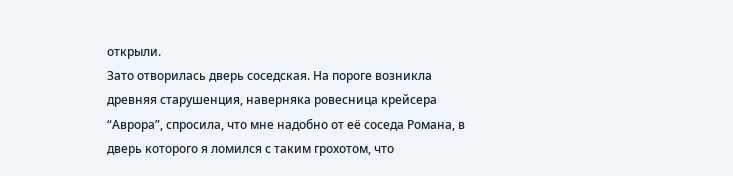открыли.
Зато отворилась дверь соседская. На пороге возникла древняя старушенция, наверняка ровесница крейсера “Аврора”, спросила, что мне надобно от её соседа Романа, в дверь которого я ломился с таким грохотом, что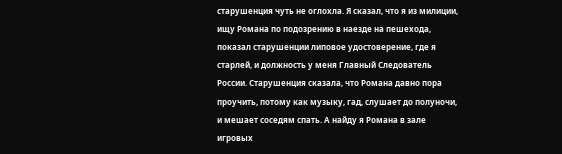старушенция чуть не оглохла. Я сказал, что я из милиции, ищу Романа по подозрению в наезде на пешехода, показал старушенции липовое удостоверение, где я старлей, и должность у меня Главный Следователь России. Старушенция сказала, что Романа давно пора проучить, потому как музыку, гад, слушает до полуночи, и мешает соседям спать. А найду я Романа в зале игровых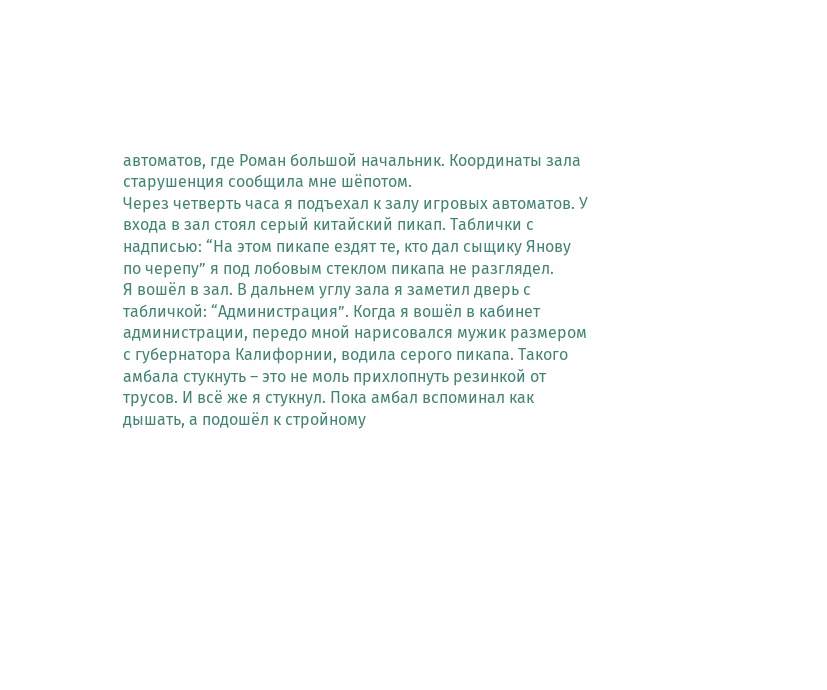автоматов, где Роман большой начальник. Координаты зала старушенция сообщила мне шёпотом.
Через четверть часа я подъехал к залу игровых автоматов. У входа в зал стоял серый китайский пикап. Таблички с надписью: “На этом пикапе ездят те, кто дал сыщику Янову по черепу” я под лобовым стеклом пикапа не разглядел.
Я вошёл в зал. В дальнем углу зала я заметил дверь с табличкой: “Администрация”. Когда я вошёл в кабинет администрации, передо мной нарисовался мужик размером с губернатора Калифорнии, водила серого пикапа. Такого амбала стукнуть – это не моль прихлопнуть резинкой от трусов. И всё же я стукнул. Пока амбал вспоминал как дышать, а подошёл к стройному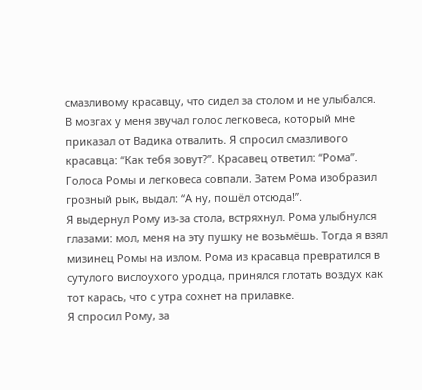смазливому красавцу, что сидел за столом и не улыбался.
В мозгах у меня звучал голос легковеса, который мне приказал от Вадика отвалить. Я спросил смазливого красавца: “Как тебя зовут?”. Красавец ответил: “Рома”. Голоса Ромы и легковеса совпали. Затем Рома изобразил грозный рык, выдал: “А ну, пошёл отсюда!”.
Я выдернул Рому из-за стола, встряхнул. Рома улыбнулся глазами: мол, меня на эту пушку не возьмёшь. Тогда я взял мизинец Ромы на излом. Рома из красавца превратился в сутулого вислоухого уродца, принялся глотать воздух как тот карась, что с утра сохнет на прилавке.
Я спросил Рому, за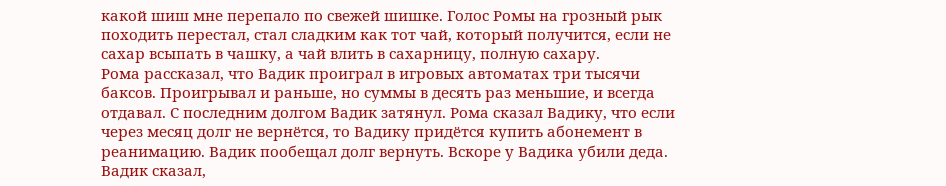какой шиш мне перепало по свежей шишке. Голос Ромы на грозный рык походить перестал, стал сладким как тот чай, который получится, если не сахар всыпать в чашку, а чай влить в сахарницу, полную сахару.
Рома рассказал, что Вадик проиграл в игровых автоматах три тысячи баксов. Проигрывал и раньше, но суммы в десять раз меньшие, и всегда отдавал. С последним долгом Вадик затянул. Рома сказал Вадику, что если через месяц долг не вернётся, то Вадику придётся купить абонемент в реанимацию. Вадик пообещал долг вернуть. Вскоре у Вадика убили деда. Вадик сказал,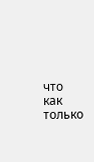что как только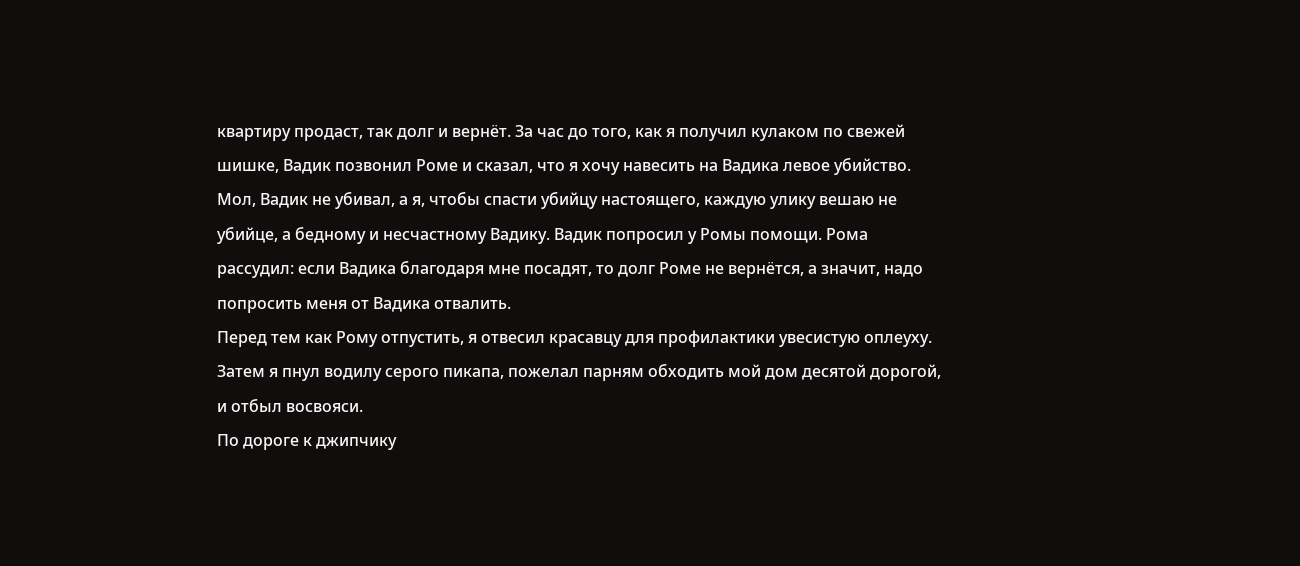квартиру продаст, так долг и вернёт. За час до того, как я получил кулаком по свежей шишке, Вадик позвонил Роме и сказал, что я хочу навесить на Вадика левое убийство. Мол, Вадик не убивал, а я, чтобы спасти убийцу настоящего, каждую улику вешаю не убийце, а бедному и несчастному Вадику. Вадик попросил у Ромы помощи. Рома рассудил: если Вадика благодаря мне посадят, то долг Роме не вернётся, а значит, надо попросить меня от Вадика отвалить.
Перед тем как Рому отпустить, я отвесил красавцу для профилактики увесистую оплеуху. Затем я пнул водилу серого пикапа, пожелал парням обходить мой дом десятой дорогой, и отбыл восвояси.
По дороге к джипчику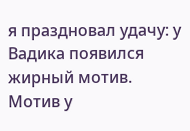я праздновал удачу: у Вадика появился жирный мотив. Мотив у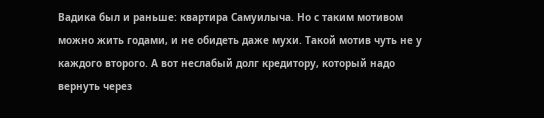Вадика был и раньше: квартира Самуилыча. Но с таким мотивом можно жить годами, и не обидеть даже мухи. Такой мотив чуть не у каждого второго. А вот неслабый долг кредитору, который надо вернуть через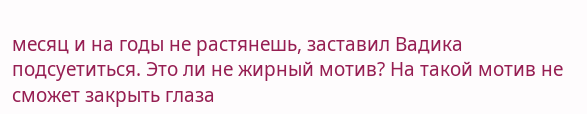месяц и на годы не растянешь, заставил Вадика подсуетиться. Это ли не жирный мотив? На такой мотив не сможет закрыть глаза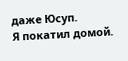даже Юсуп.
Я покатил домой.